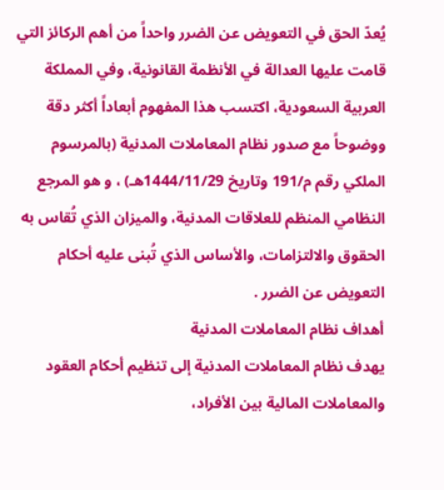يُعدّ الحق في التعويض عن الضرر واحداً من أهم الركائز التي قامت عليها العدالة في الأنظمة القانونية، وفي المملكة العربية السعودية، اكتسب هذا المفهوم أبعاداً أكثر دقة ووضوحاً مع صدور نظام المعاملات المدنية (بالمرسوم الملكي رقم م/191 وتاريخ 1444/11/29هـ) ، و هو المرجع النظامي المنظم للعلاقات المدنية، والميزان الذي تُقاس به الحقوق والالتزامات، والأساس الذي تُبنى عليه أحكام التعويض عن الضرر .
أهداف نظام المعاملات المدنية
يهدف نظام المعاملات المدنية إلى تنظيم أحكام العقود والمعاملات المالية بين الأفراد،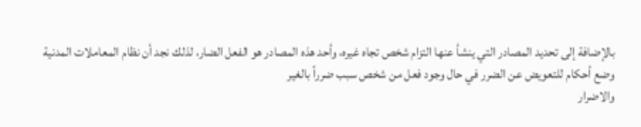بالإضافة إلى تحديد المصادر التي ينشأ عنها التزام شخص تجاه غيره، وأحد هذه المصادر هو الفعل الضار، لذلك نجد أن نظام المعاملات المدنية وضع أحكام للتعويض عن الضرر في حال وجود فعل من شخص سبب ضرراً بالغير
والاضرار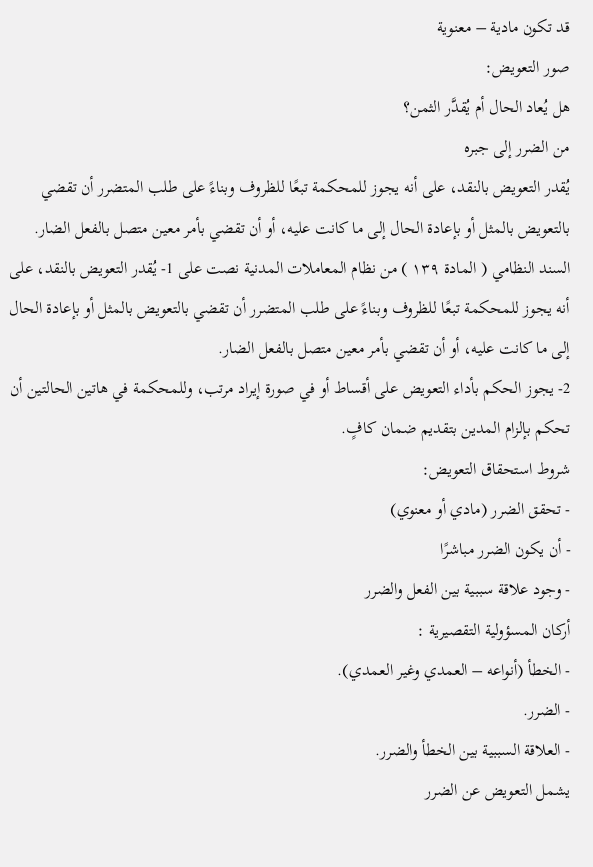قد تكون مادية – معنوية
صور التعويض:
هل يُعاد الحال أم يُقدَّر الثمن؟
من الضرر إلى جبره
يُقدر التعويض بالنقد، على أنه يجوز للمحكمة تبعًا للظروف وبناءً على طلب المتضرر أن تقضي بالتعويض بالمثل أو بإعادة الحال إلى ما كانت عليه، أو أن تقضي بأمر معين متصل بالفعل الضار.
السند النظامي ( المادة ١٣٩ ) من نظام المعاملات المدنية نصت على 1- يُقدر التعويض بالنقد، على أنه يجوز للمحكمة تبعًا للظروف وبناءً على طلب المتضرر أن تقضي بالتعويض بالمثل أو بإعادة الحال إلى ما كانت عليه، أو أن تقضي بأمر معين متصل بالفعل الضار.
2- يجوز الحكم بأداء التعويض على أقساط أو في صورة إيراد مرتب، وللمحكمة في هاتين الحالتين أن تحكم بإلزام المدين بتقديم ضمان كافٍ.
شروط استحقاق التعويض:
- تحقق الضرر (مادي أو معنوي)
- أن يكون الضرر مباشرًا
- وجود علاقة سببية بين الفعل والضرر
أركان المسؤولية التقصيرية :
- الخطأ (أنواعه – العمدي وغير العمدي).
- الضرر.
- العلاقة السببية بين الخطأ والضرر.
يشمل التعويض عن الضرر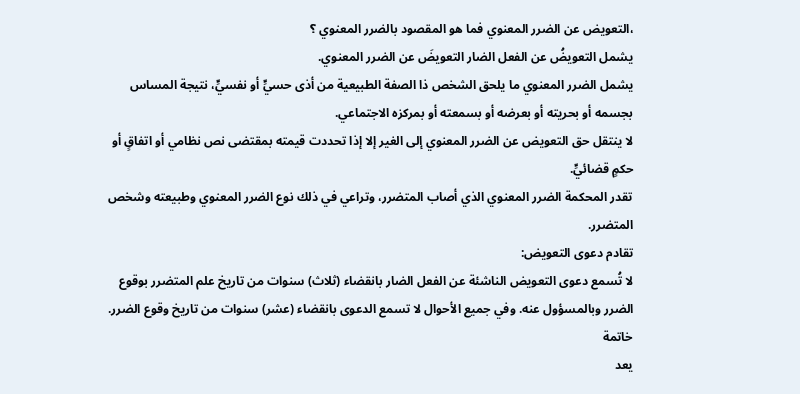،التعويض عن الضرر المعنوي فما هو المقصود بالضرر المعنوي ؟
يشمل التعويضُ عن الفعل الضار التعويضَ عن الضرر المعنوي.
يشمل الضرر المعنوي ما يلحق الشخص ذا الصفة الطبيعية من أذى حسيٍّ أو نفسيٍّ، نتيجة المساس بجسمه أو بحريته أو بعرضه أو بسمعته أو بمركزه الاجتماعي.
لا ينتقل حق التعويض عن الضرر المعنوي إلى الغير إلا إذا تحددت قيمته بمقتضى نص نظامي أو اتفاقٍ أو حكمٍ قضائيٍّ.
تقدر المحكمة الضرر المعنوي الذي أصاب المتضرر، وتراعي في ذلك نوع الضرر المعنوي وطبيعته وشخص المتضرر.
تقادم دعوى التعويض:
لا تُسمع دعوى التعويض الناشئة عن الفعل الضار بانقضاء (ثلاث) سنوات من تاريخ علم المتضرر بوقوع الضرر وبالمسؤول عنه. وفي جميع الأحوال لا تسمع الدعوى بانقضاء (عشر) سنوات من تاريخ وقوع الضرر.
خاتمة
يعد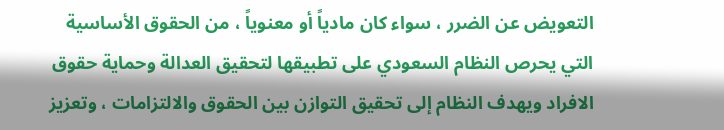التعويض عن الضرر ، سواء كان مادياً أو معنوياً ، من الحقوق الأساسية التي يحرص النظام السعودي على تطبيقها لتحقيق العدالة وحماية حقوق الافراد ويهدف النظام إلى تحقيق التوازن بين الحقوق والالتزامات ، وتعزيز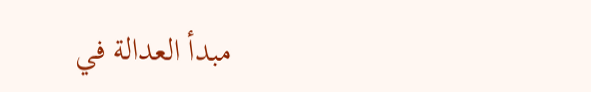مبدأ العدالة في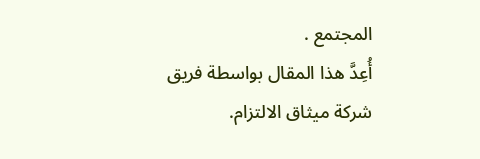المجتمع .
أُعِدَّ هذا المقال بواسطة فريق شركة ميثاق الالتزام.